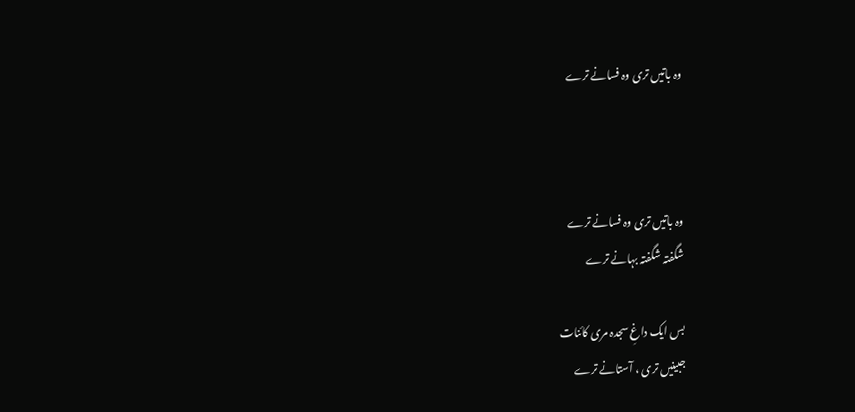وہ باتیں تری وہ فسانے ترے



وہ باتیں تری وہ فسانے ترے
شگفتہ شگفتہ بہانے ترے

بس ایک داغِ سجدہ مری کائنات
جبینیں تری ، آستانے ترے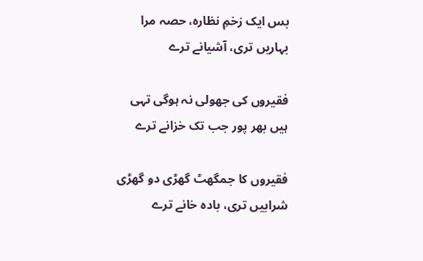بس ایک زخمِ نظارہ، حصہ مرا
بہاریں تری، آشیانے ترے

فقیروں کی جھولی نہ ہوگی تہی
ہیں بھر پور جب تک خزانے ترے

فقیروں کا جمگھٹ گھڑی دو گھڑی
شرابیں تری، بادہ خانے ترے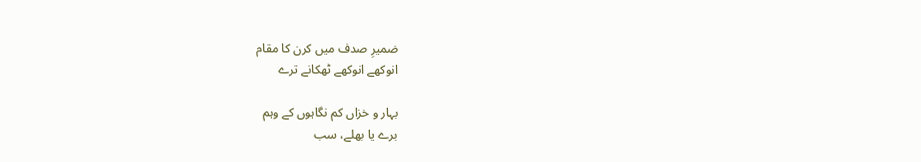ضمیرِ صدف میں کرن کا مقام
انوکھے انوکھے ٹھکانے ترے

بہار و خزاں کم نگاہوں کے وہم
برے یا بھلے، سب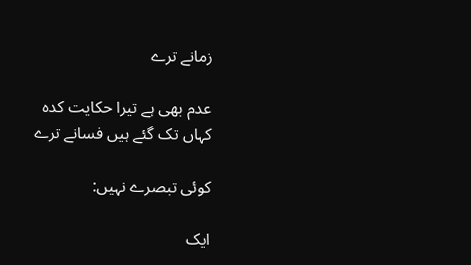زمانے ترے

عدم بھی ہے تیرا حکایت کدہ
کہاں تک گئے ہیں فسانے ترے

کوئی تبصرے نہیں:

ایک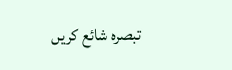تبصرہ شائع کریں